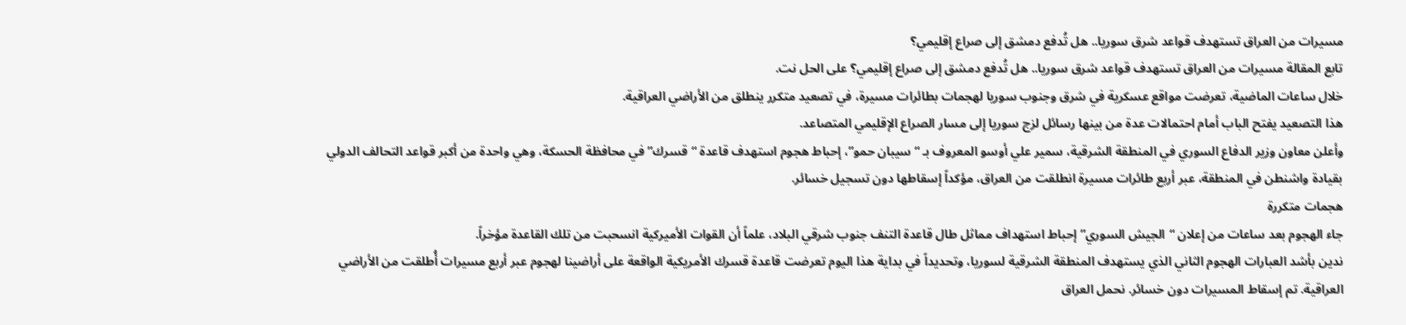مسيرات من العراق تستهدف قواعد شرق سوريا.. هل تُدفع دمشق إلى صراع إقليمي؟
تابع المقالة مسيرات من العراق تستهدف قواعد شرق سوريا.. هل تُدفع دمشق إلى صراع إقليمي؟ على الحل نت.
خلال ساعات الماضية، تعرضت مواقع عسكرية في شرق وجنوب سوريا لهجمات بطائرات مسيرة، في تصعيد متكرر ينطلق من الأراضي العراقية.
هذا التصعيد يفتح الباب أمام احتمالات عدة من بينها رسائل لزج سوريا إلى مسار الصراع الإقليمي المتصاعد.
وأعلن معاون وزير الدفاع السوري في المنطقة الشرقية، سمير علي أوسو المعروف بـ “سيبان حمو”، إحباط هجوم استهدف قاعدة “قسرك” في محافظة الحسكة، وهي واحدة من أكبر قواعد التحالف الدولي بقيادة واشنطن في المنطقة، عبر أربع طائرات مسيرة انطلقت من العراق، مؤكداً إسقاطها دون تسجيل خسائر.
هجمات متكررة
جاء الهجوم بعد ساعات من إعلان “الجيش السوري” إحباط استهداف مماثل طال قاعدة التنف جنوب شرقي البلاد، علماً أن القوات الأميركية انسحبت من تلك القاعدة مؤخراً.
ندين بأشد العبارات الهجوم الثاني الذي يستهدف المنطقة الشرقية لسوريا، وتحديداً في بداية هذا اليوم تعرضت قاعدة قسرك الأمريكية الواقعة على أراضينا لهجوم عبر أربع مسيرات أُطلقت من الأراضي العراقية. تم إسقاط المسيرات دون خسائر. نحمل العراق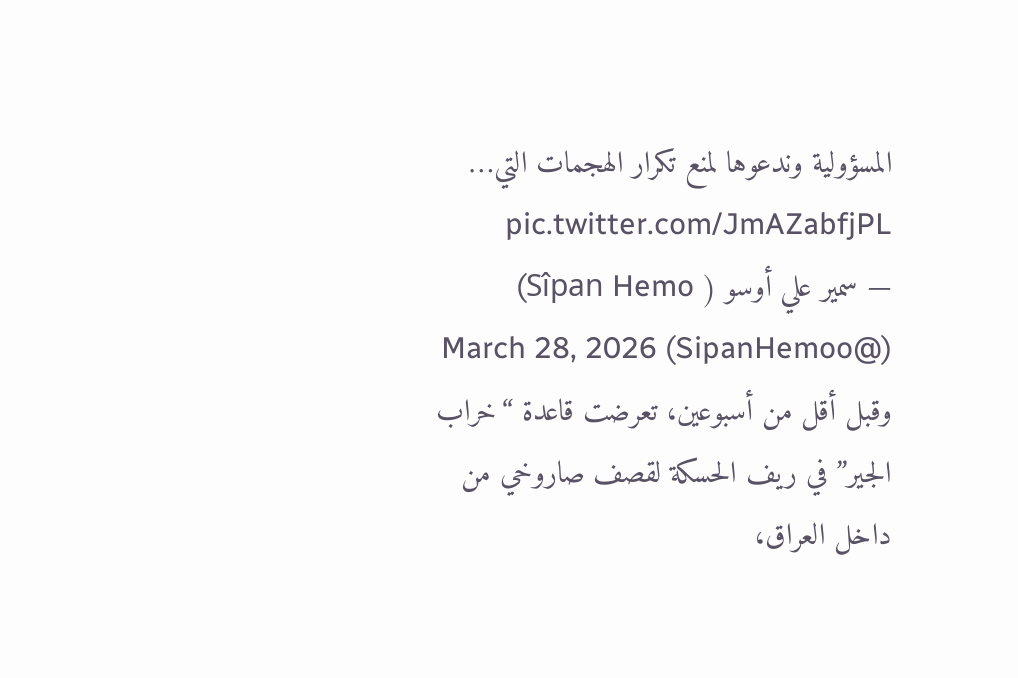المسؤولية وندعوها لمنع تكرار الهجمات التي… pic.twitter.com/JmAZabfjPL
— سمير علي أوسو ( Sîpan Hemo) (@SipanHemoo) March 28, 2026
وقبل أقل من أسبوعين، تعرضت قاعدة “خراب الجير” في ريف الحسكة لقصف صاروخي من داخل العراق،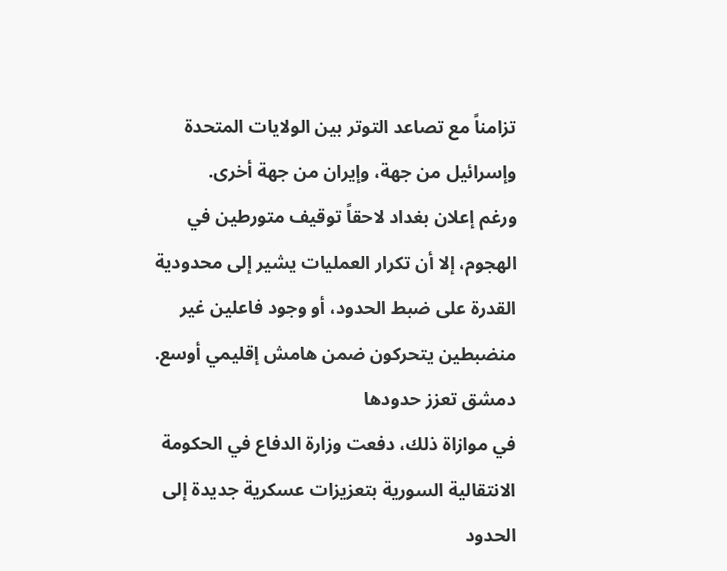تزامناً مع تصاعد التوتر بين الولايات المتحدة وإسرائيل من جهة، وإيران من جهة أخرى.
ورغم إعلان بغداد لاحقاً توقيف متورطين في الهجوم، إلا أن تكرار العمليات يشير إلى محدودية القدرة على ضبط الحدود، أو وجود فاعلين غير منضبطين يتحركون ضمن هامش إقليمي أوسع.
دمشق تعزز حدودها
في موازاة ذلك، دفعت وزارة الدفاع في الحكومة الانتقالية السورية بتعزيزات عسكرية جديدة إلى الحدود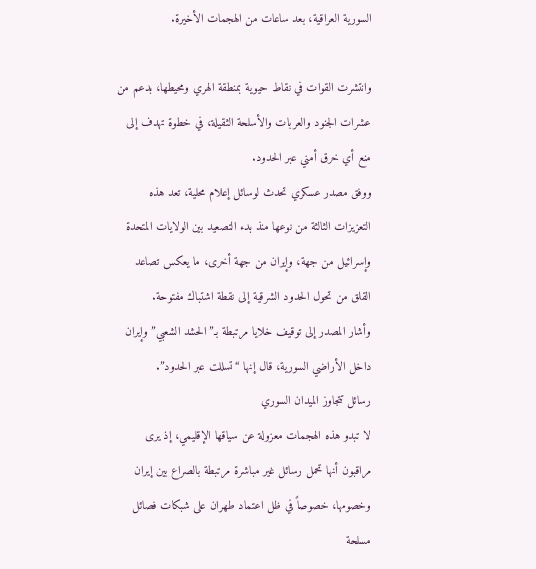السورية العراقية، بعد ساعات من الهجمات الأخيرة.

وانتشرت القوات في نقاط حيوية بمنطقة الهري ومحيطها، بدعم من عشرات الجنود والعربات والأسلحة الثقيلة، في خطوة تهدف إلى منع أي خرق أمني عبر الحدود.
ووفق مصدر عسكري تحدث لوسائل إعلام محلية، تعد هذه التعزيزات الثالثة من نوعها منذ بدء التصعيد بين الولايات المتحدة وإسرائيل من جهة، وإيران من جهة أخرى، ما يعكس تصاعد القلق من تحول الحدود الشرقية إلى نقطة اشتباك مفتوحة.
وأشار المصدر إلى توقيف خلايا مرتبطة بـ”الحشد الشعبي” وإيران داخل الأراضي السورية، قال إنها “تسللت عبر الحدود”.
رسائل تتجاوز الميدان السوري
لا تبدو هذه الهجمات معزولة عن سياقها الإقليمي، إذ يرى مراقبون أنها تحمل رسائل غير مباشرة مرتبطة بالصراع بين إيران وخصومها، خصوصاً في ظل اعتماد طهران على شبكات فصائل مسلحة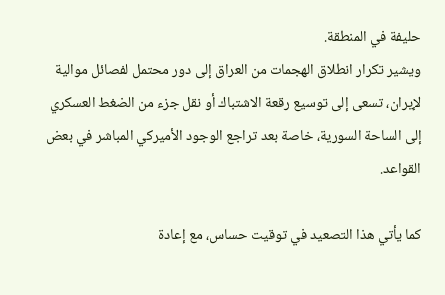حليفة في المنطقة.
ويشير تكرار انطلاق الهجمات من العراق إلى دور محتمل لفصائل موالية لإيران، تسعى إلى توسيع رقعة الاشتباك أو نقل جزء من الضغط العسكري إلى الساحة السورية، خاصة بعد تراجع الوجود الأميركي المباشر في بعض القواعد.

كما يأتي هذا التصعيد في توقيت حساس، مع إعادة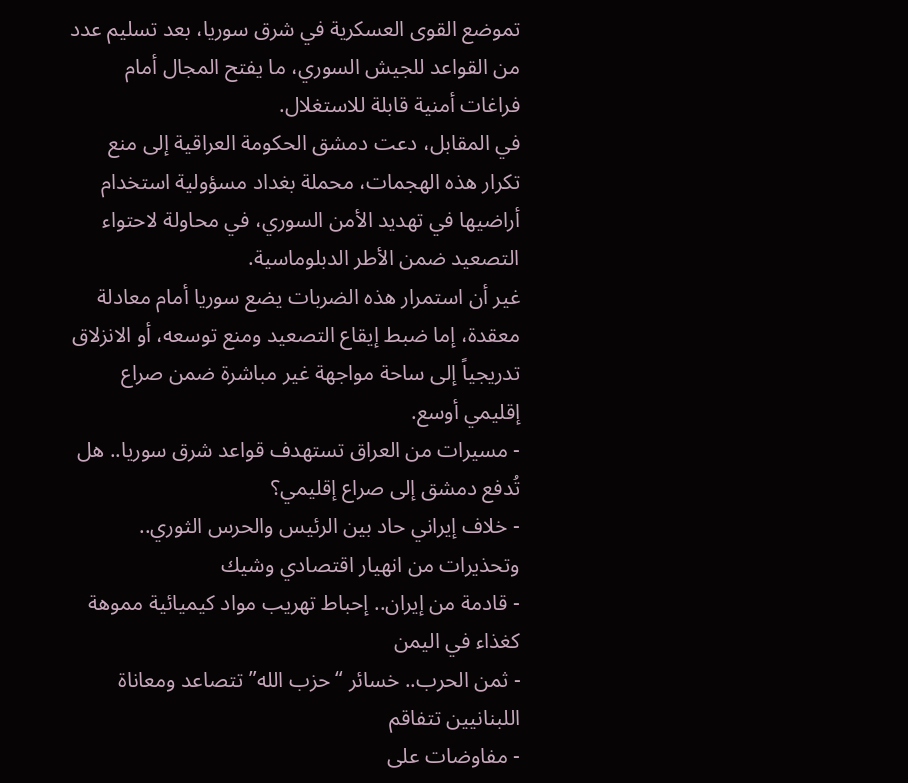تموضع القوى العسكرية في شرق سوريا، بعد تسليم عدد من القواعد للجيش السوري، ما يفتح المجال أمام فراغات أمنية قابلة للاستغلال.
في المقابل، دعت دمشق الحكومة العراقية إلى منع تكرار هذه الهجمات، محملة بغداد مسؤولية استخدام أراضيها في تهديد الأمن السوري، في محاولة لاحتواء التصعيد ضمن الأطر الدبلوماسية.
غير أن استمرار هذه الضربات يضع سوريا أمام معادلة معقدة، إما ضبط إيقاع التصعيد ومنع توسعه، أو الانزلاق تدريجياً إلى ساحة مواجهة غير مباشرة ضمن صراع إقليمي أوسع.
- مسيرات من العراق تستهدف قواعد شرق سوريا.. هل تُدفع دمشق إلى صراع إقليمي؟
- خلاف إيراني حاد بين الرئيس والحرس الثوري.. وتحذيرات من انهيار اقتصادي وشيك
- قادمة من إيران.. إحباط تهريب مواد كيميائية مموهة كغذاء في اليمن
- ثمن الحرب.. خسائر “حزب الله” تتصاعد ومعاناة اللبنانيين تتفاقم
- مفاوضات على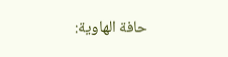حافة الهاوية: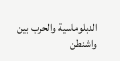الدبلوماسية والحرب بين واشنطن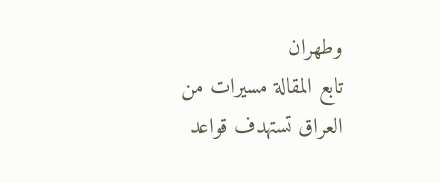وطهران
تابع المقالة مسيرات من العراق تستهدف قواعد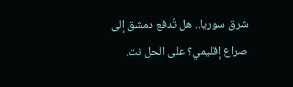شرق سوريا.. هل تُدفع دمشق إلى صراع إقليمي؟ على الحل نت.